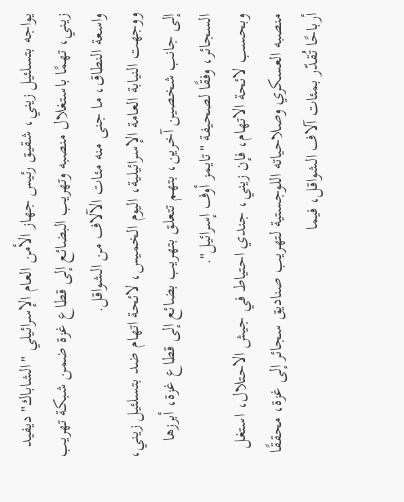يواجه بتسلئيل زيني، شقيق رئيس جهاز الأمن العام الإسرائيلي "الشاباك" ديفيد زيني، تهمًا باستغلال منصبه وتهريب البضائع إلى قطاع غزة ضمن شبكة تهريب واسعة النطاق، ما جنى منه مئات الآلاف من الشواقل.
ووجهت النيابة العامة الإسرائيلية، اليوم الخميس، لائحة اتهام ضد بتسلئيل زيني، إلى جانب شخصين آخرين، بتهم تتعلق بتهريب بضائع إلى قطاع غزة، أبرزها السجائر، وفقًا لصحيفة "تايمز أوف إسرائيل".
وبحسب لائحة الاتهام، فإن زيني، جندي احتياط في جيش الاحتلال، استغل منصبه العسكري وصلاحياته اللوجستية لتهريب صناديق سجائر إلى غزة، محققًا أرباحًا تُقدّر بمئات آلاف الشواقل، فيما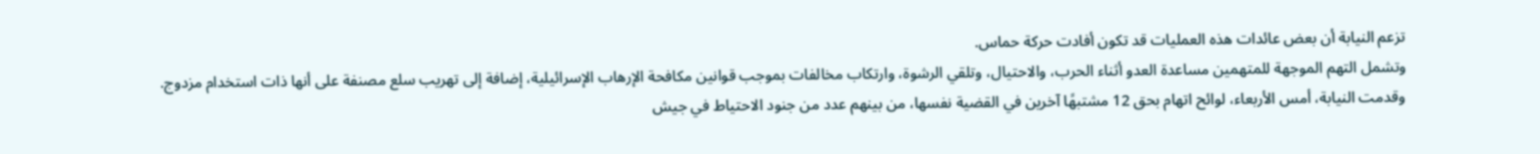تزعم النيابة أن بعض عائدات هذه العمليات قد تكون أفادت حركة حماس.
وتشمل التهم الموجهة للمتهمين مساعدة العدو أثناء الحرب، والاحتيال، وتلقي الرشوة، وارتكاب مخالفات بموجب قوانين مكافحة الإرهاب الإسرائيلية، إضافة إلى تهريب سلع مصنفة على أنها ذات استخدام مزدوج.
وقدمت النيابة، أمس الأربعاء، لوائح اتهام بحق 12 مشتبهًا آخرين في القضية نفسها، من بينهم عدد من جنود الاحتياط في جيش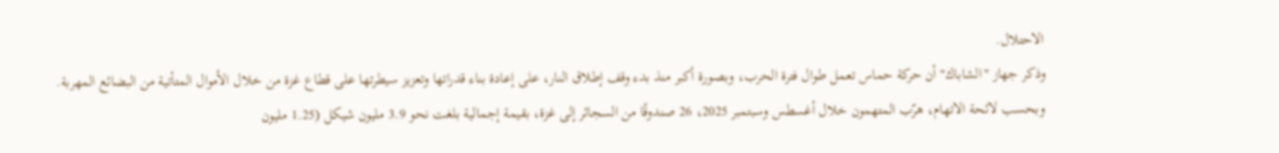الاحتلال.
وذكر جهاز "الشاباك" أن حركة حماس تعمل طوال فترة الحرب، وبصورة أكبر منذ بدء وقف إطلاق النار، على إعادة بناء قدراتها وتعزيز سيطرتها على قطاع غزة من خلال الأموال المتأتية من البضائع المهربة.
وبحسب لائحة الاتهام، هرّب المتهمون خلال أغسطس وسبتمبر 2025، 26 صندوقًا من السجائر إلى غزة، بقيمة إجمالية بلغت نحو 3.9 مليون شيكل (1.25 مليون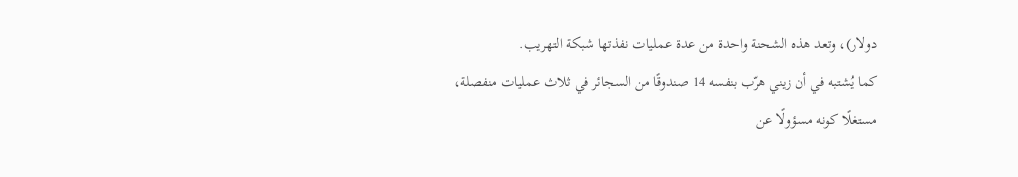دولار)، وتعد هذه الشحنة واحدة من عدة عمليات نفذتها شبكة التهريب.
كما يُشتبه في أن زيني هرّب بنفسه 14 صندوقًا من السجائر في ثلاث عمليات منفصلة، مستغلًا كونه مسؤولًا عن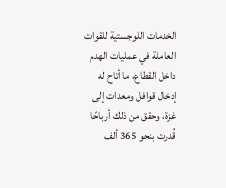الخدمات اللوجستية للقوات العاملة في عمليات الهدم داخل القطاع، ما أتاح له إدخال قوافل ومعدات إلى غزة، وحقق من ذلك أرباحًا قُدرت بنحو 365 ألف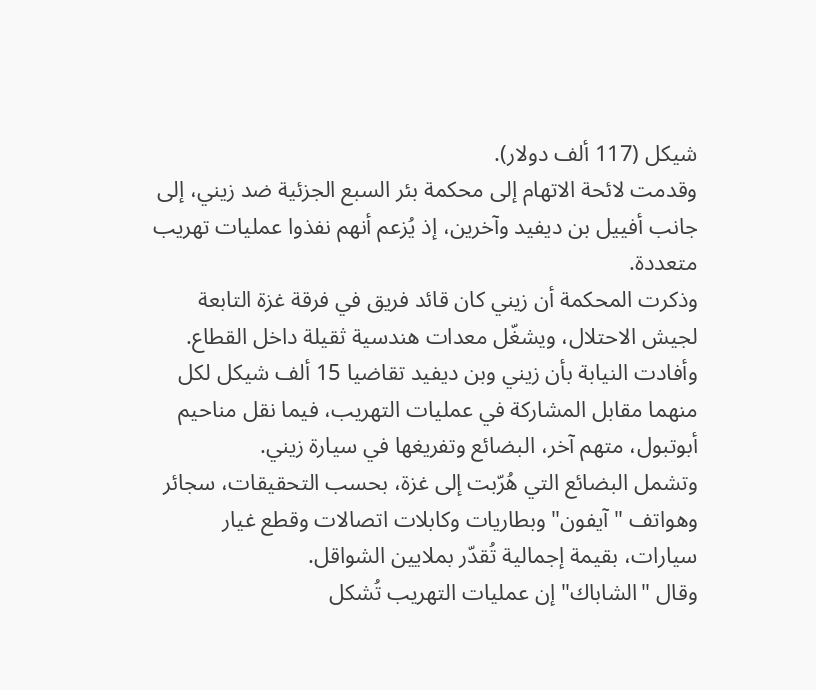شيكل (117 ألف دولار).
وقدمت لائحة الاتهام إلى محكمة بئر السبع الجزئية ضد زيني، إلى جانب أفييل بن ديفيد وآخرين، إذ يُزعم أنهم نفذوا عمليات تهريب متعددة.
وذكرت المحكمة أن زيني كان قائد فريق في فرقة غزة التابعة لجيش الاحتلال، ويشغّل معدات هندسية ثقيلة داخل القطاع.
وأفادت النيابة بأن زيني وبن ديفيد تقاضيا 15 ألف شيكل لكل منهما مقابل المشاركة في عمليات التهريب، فيما نقل مناحيم أبوتبول، متهم آخر، البضائع وتفريغها في سيارة زيني.
وتشمل البضائع التي هُرّبت إلى غزة، بحسب التحقيقات، سجائر وهواتف "آيفون" وبطاريات وكابلات اتصالات وقطع غيار سيارات، بقيمة إجمالية تُقدّر بملايين الشواقل.
وقال "الشاباك" إن عمليات التهريب تُشكل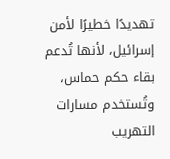تهديدًا خطيرًا لأمن إسرائيل، لأنها تُدعم بقاء حكم حماس، وتُستخدم مسارات التهريب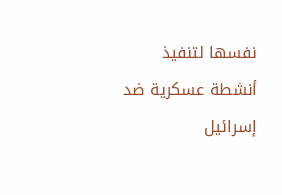نفسها لتنفيذ أنشطة عسكرية ضد إسرائيل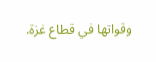وقواتها في قطاع غزة.